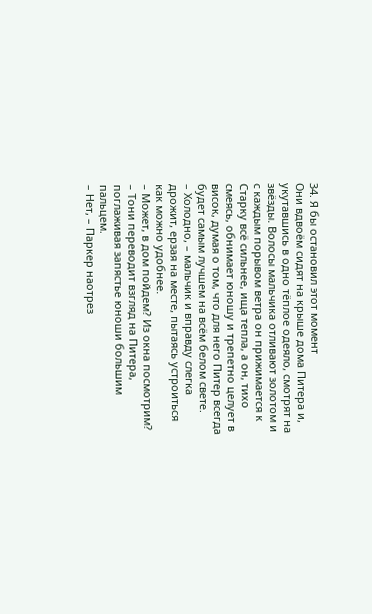34. Я бы остановил этот момент
Они вдвоём сидят на крыше дома Питера и, укутавшись в одно тёплое одеяло, смотрят на звёзды. Волосы мальчика отливают золотом и с каждым порывом ветра он прижимается к Старку всё сильнее, ища тепла, а он, тихо смеясь, обнимает юношу и трепетно целует в висок, думая о том, что для него Питер всегда будет самым лучшем на всём белом свете.
– Холодно, – мальчик и вправду слегка дрожит, ерзая на месте, пытаясь устроиться как можно удобнее.
– Может, в дом пойдем? Из окна посмотрим? – Тони переводит взгляд на Питера, поглаживая запястье юноши большим пальцем.
– Нет, – Паркер наотрез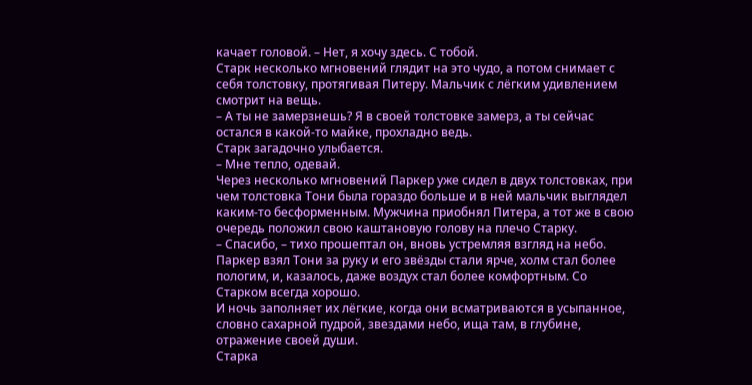качает головой. – Нет, я хочу здесь. С тобой.
Старк несколько мгновений глядит на это чудо, а потом снимает с себя толстовку, протягивая Питеру. Мальчик с лёгким удивлением смотрит на вещь.
– А ты не замерзнешь? Я в своей толстовке замерз, а ты сейчас остался в какой-то майке, прохладно ведь.
Старк загадочно улыбается.
– Мне тепло, одевай.
Через несколько мгновений Паркер уже сидел в двух толстовках, при чем толстовка Тони была гораздо больше и в ней мальчик выглядел каким-то бесформенным. Мужчина приобнял Питера, а тот же в свою очередь положил свою каштановую голову на плечо Старку.
– Спасибо, – тихо прошептал он, вновь устремляя взгляд на небо.
Паркер взял Тони за руку и его звёзды стали ярче, холм стал более пологим, и, казалось, даже воздух стал более комфортным. Со Старком всегда хорошо.
И ночь заполняет их лёгкие, когда они всматриваются в усыпанное, словно сахарной пудрой, звездами небо, ища там, в глубине, отражение своей души.
Старка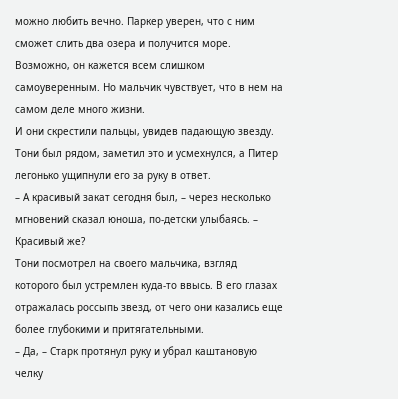можно любить вечно. Паркер уверен, что с ним сможет слить два озера и получится море. Возможно, он кажется всем слишком самоуверенным. Но мальчик чувствует, что в нем на самом деле много жизни.
И они скрестили пальцы, увидев падающую звезду. Тони был рядом, заметил это и усмехнулся, а Питер легонько ущипнули его за руку в ответ.
– А красивый закат сегодня был, – через несколько мгновений сказал юноша, по-детски улыбаясь. – Красивый же?
Тони посмотрел на своего мальчика, взгляд которого был устремлен куда-то ввысь. В его глазах отражалась россыпь звезд, от чего они казались еще более глубокими и притягательными.
– Да, – Старк протянул руку и убрал каштановую челку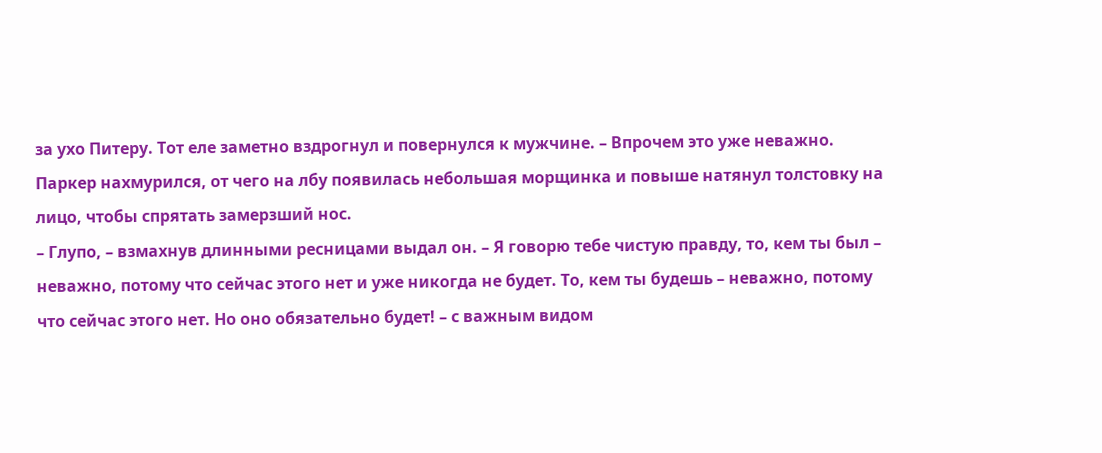за ухо Питеру. Тот еле заметно вздрогнул и повернулся к мужчине. – Впрочем это уже неважно.
Паркер нахмурился, от чего на лбу появилась небольшая морщинка и повыше натянул толстовку на лицо, чтобы спрятать замерзший нос.
– Глупо, – взмахнув длинными ресницами выдал он. – Я говорю тебе чистую правду, то, кем ты был – неважно, потому что сейчас этого нет и уже никогда не будет. То, кем ты будешь – неважно, потому что сейчас этого нет. Но оно обязательно будет! – с важным видом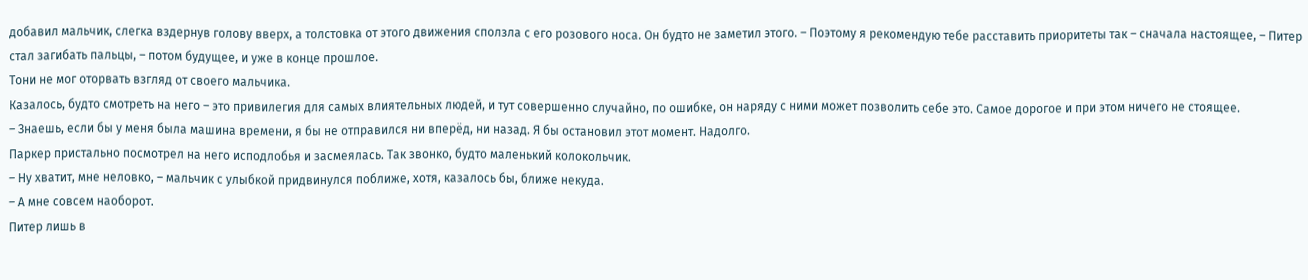добавил мальчик, слегка вздернув голову вверх, а толстовка от этого движения сползла с его розового носа. Он будто не заметил этого. – Поэтому я рекомендую тебе расставить приоритеты так – сначала настоящее, – Питер стал загибать пальцы, – потом будущее, и уже в конце прошлое.
Тони не мог оторвать взгляд от своего мальчика.
Казалось, будто смотреть на него – это привилегия для самых влиятельных людей, и тут совершенно случайно, по ошибке, он наряду с ними может позволить себе это. Самое дорогое и при этом ничего не стоящее.
– Знаешь, если бы у меня была машина времени, я бы не отправился ни вперёд, ни назад. Я бы остановил этот момент. Надолго.
Паркер пристально посмотрел на него исподлобья и засмеялась. Так звонко, будто маленький колокольчик.
– Ну хватит, мне неловко, – мальчик с улыбкой придвинулся поближе, хотя, казалось бы, ближе некуда.
– А мне совсем наоборот.
Питер лишь в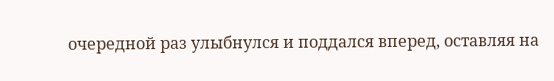очередной раз улыбнулся и поддался вперед, оставляя на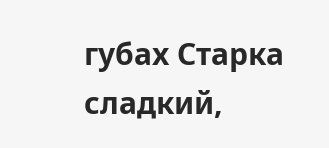губах Старка сладкий,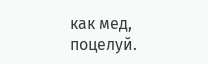как мед, поцелуй.